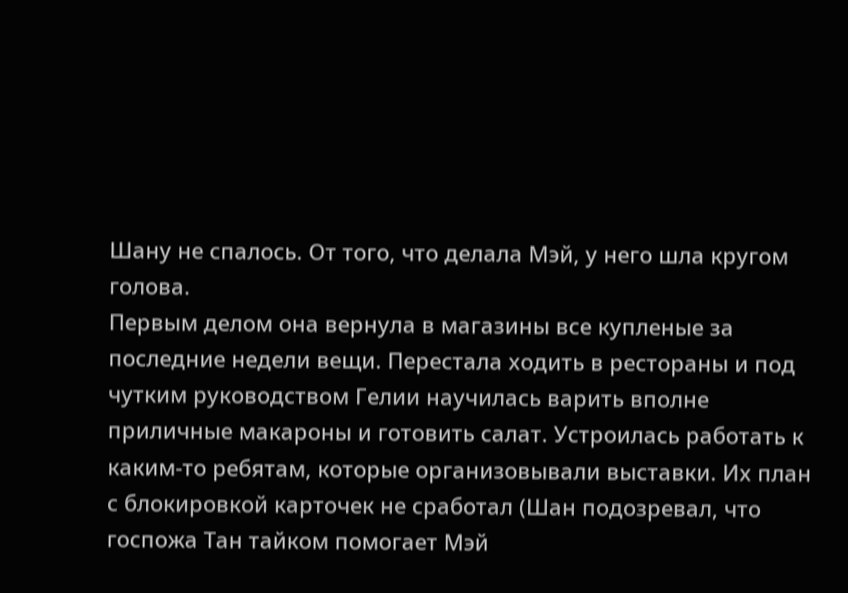Шану не спалось. От того, что делала Мэй, у него шла кругом голова.
Первым делом она вернула в магазины все купленые за последние недели вещи. Перестала ходить в рестораны и под чутким руководством Гелии научилась варить вполне приличные макароны и готовить салат. Устроилась работать к каким-то ребятам, которые организовывали выставки. Их план с блокировкой карточек не сработал (Шан подозревал, что госпожа Тан тайком помогает Мэй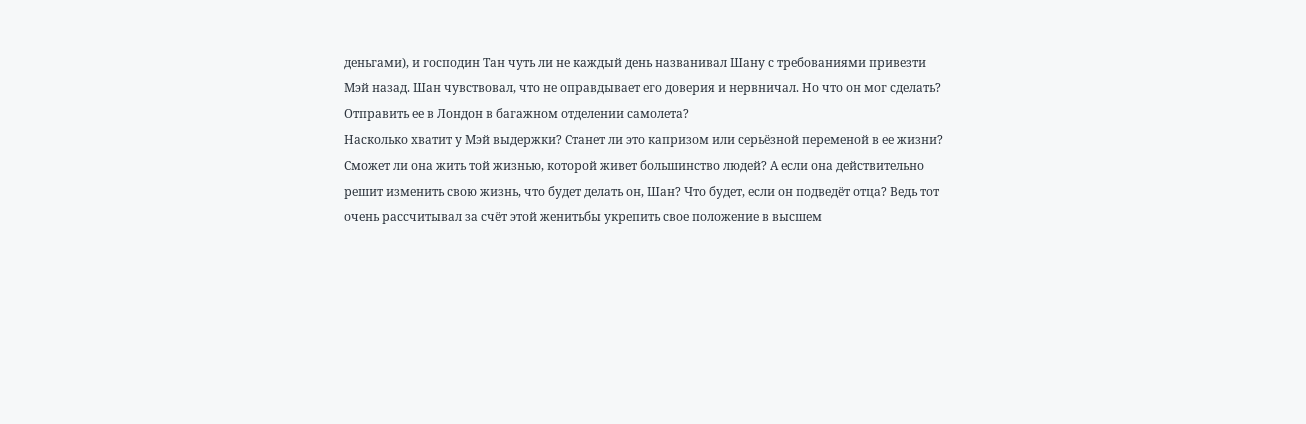деньгами), и господин Тан чуть ли не каждый день названивал Шану с требованиями привезти Мэй назад. Шан чувствовал, что не оправдывает его доверия и нервничал. Но что он мог сделать? Отправить ее в Лондон в багажном отделении самолета?
Насколько хватит у Мэй выдержки? Станет ли это капризом или серьёзной переменой в ее жизни? Сможет ли она жить той жизнью, которой живет большинство людей? А если она действительно решит изменить свою жизнь, что будет делать он, Шан? Что будет, если он подведёт отца? Ведь тот очень рассчитывал за счёт этой женитьбы укрепить свое положение в высшем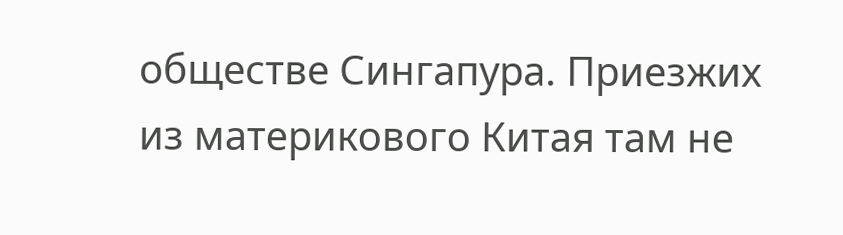обществе Сингапура. Приезжих из материкового Китая там не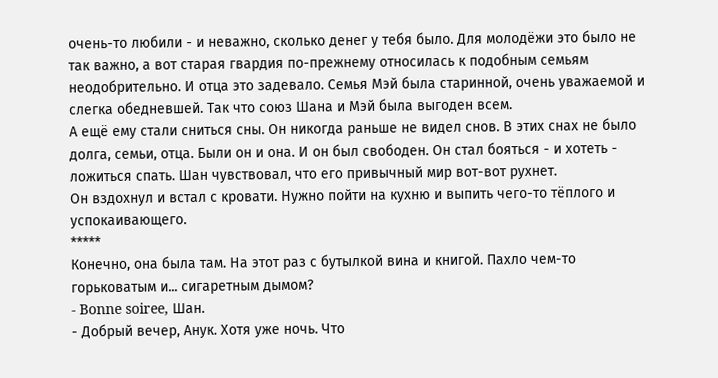очень-то любили - и неважно, сколько денег у тебя было. Для молодёжи это было не так важно, а вот старая гвардия по-прежнему относилась к подобным семьям неодобрительно. И отца это задевало. Семья Мэй была старинной, очень уважаемой и слегка обедневшей. Так что союз Шана и Мэй была выгоден всем.
А ещё ему стали сниться сны. Он никогда раньше не видел снов. В этих снах не было долга, семьи, отца. Были он и она. И он был свободен. Он стал бояться - и хотеть - ложиться спать. Шан чувствовал, что его привычный мир вот-вот рухнет.
Он вздохнул и встал с кровати. Нужно пойти на кухню и выпить чего-то тёплого и успокаивающего.
*****
Конечно, она была там. На этот раз с бутылкой вина и книгой. Пахло чем-то горьковатым и... сигаретным дымом?
- Bonne soiree, Шан.
- Добрый вечер, Анук. Хотя уже ночь. Что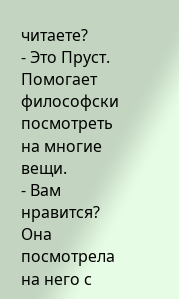читаете?
- Это Пруст. Помогает философски посмотреть на многие вещи.
- Вам нравится?
Она посмотрела на него с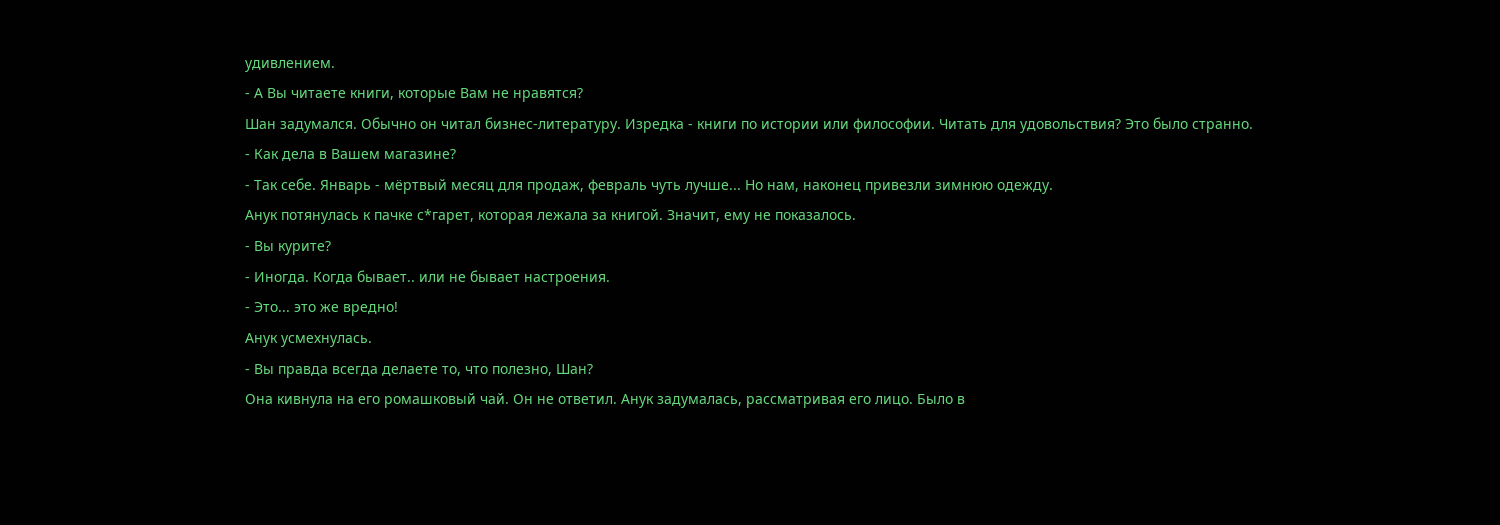удивлением.
- А Вы читаете книги, которые Вам не нравятся?
Шан задумался. Обычно он читал бизнес-литературу. Изредка - книги по истории или философии. Читать для удовольствия? Это было странно.
- Как дела в Вашем магазине?
- Так себе. Январь - мёртвый месяц для продаж, февраль чуть лучше... Но нам, наконец привезли зимнюю одежду.
Анук потянулась к пачке с*гарет, которая лежала за книгой. Значит, ему не показалось.
- Вы курите?
- Иногда. Когда бывает.. или не бывает настроения.
- Это... это же вредно!
Анук усмехнулась.
- Вы правда всегда делаете то, что полезно, Шан?
Она кивнула на его ромашковый чай. Он не ответил. Анук задумалась, рассматривая его лицо. Было в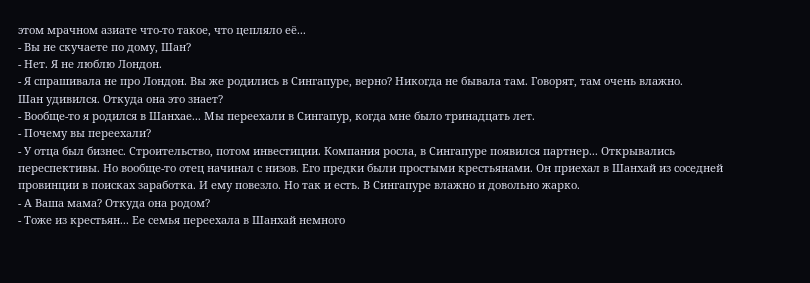этом мрачном азиате что-то такое, что цепляло её...
- Вы не скучаете по дому, Шан?
- Нет. Я не люблю Лондон.
- Я спрашивала не про Лондон. Вы же родились в Сингапуре, верно? Никогда не бывала там. Говорят, там очень влажно.
Шан удивился. Откуда она это знает?
- Вообще-то я родился в Шанхае... Мы переехали в Сингапур, когда мне было тринадцать лет.
- Почему вы переехали?
- У отца был бизнес. Строительство, потом инвестиции. Компания росла, в Сингапуре появился партнер... Открывались переспективы. Но вообще-то отец начинал с низов. Его предки были простыми крестьянами. Он приехал в Шанхай из соседней провинции в поисках заработка. И ему повезло. Но так и есть. В Сингапуре влажно и довольно жарко.
- А Ваша мама? Откуда она родом?
- Тоже из крестьян... Ее семья переехала в Шанхай немного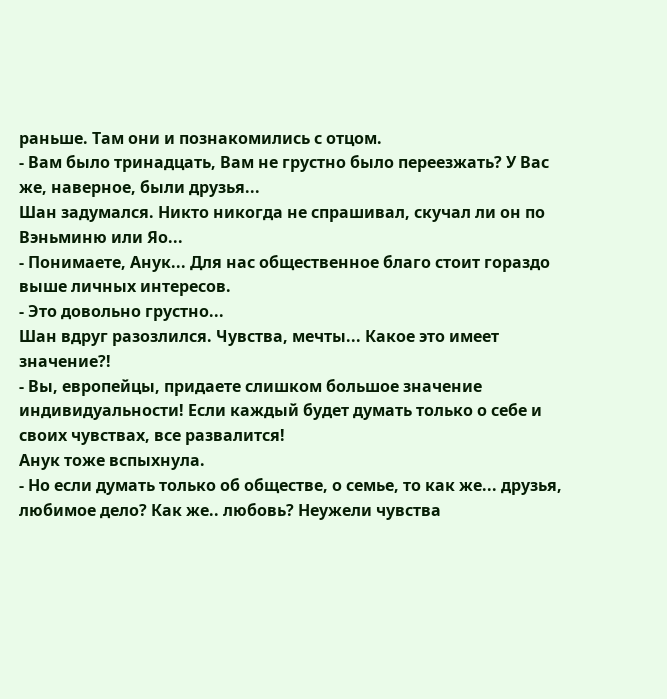раньше. Там они и познакомились с отцом.
- Вам было тринадцать, Вам не грустно было переезжать? У Вас же, наверное, были друзья...
Шан задумался. Никто никогда не спрашивал, скучал ли он по Вэньминю или Яо...
- Понимаете, Анук... Для нас общественное благо стоит гораздо выше личных интересов.
- Это довольно грустно...
Шан вдруг разозлился. Чувства, мечты... Какое это имеет значение?!
- Вы, европейцы, придаете слишком большое значение индивидуальности! Если каждый будет думать только о себе и своих чувствах, все развалится!
Анук тоже вспыхнула.
- Но если думать только об обществе, о семье, то как же... друзья, любимое дело? Как же.. любовь? Неужели чувства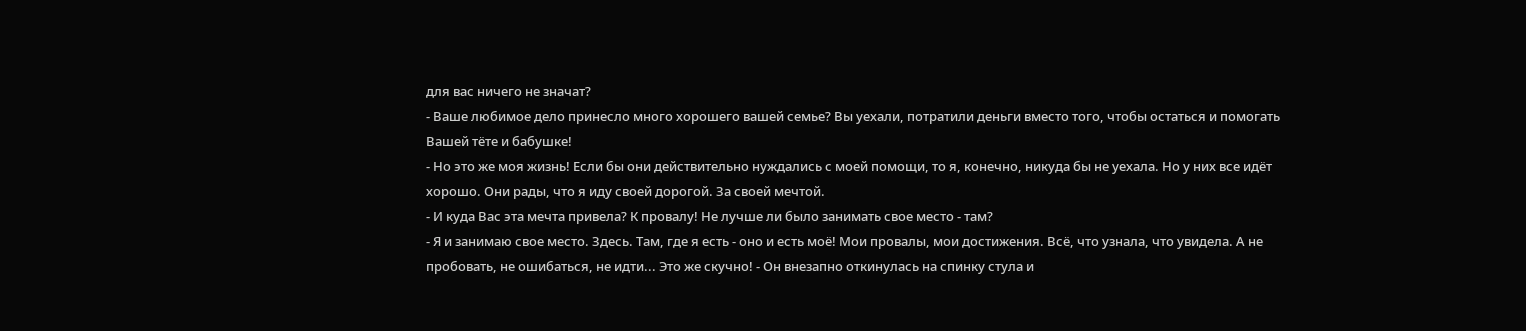для вас ничего не значат?
- Ваше любимое дело принесло много хорошего вашей семье? Вы уехали, потратили деньги вместо того, чтобы остаться и помогать Вашей тёте и бабушке!
- Но это же моя жизнь! Если бы они действительно нуждались с моей помощи, то я, конечно, никуда бы не уехала. Но у них все идёт хорошо. Они рады, что я иду своей дорогой. За своей мечтой.
- И куда Вас эта мечта привела? К провалу! Не лучше ли было занимать свое место - там?
- Я и занимаю свое место. Здесь. Там, где я есть - оно и есть моё! Мои провалы, мои достижения. Всё, что узнала, что увидела. А не пробовать, не ошибаться, не идти... Это же скучно! - Он внезапно откинулась на спинку стула и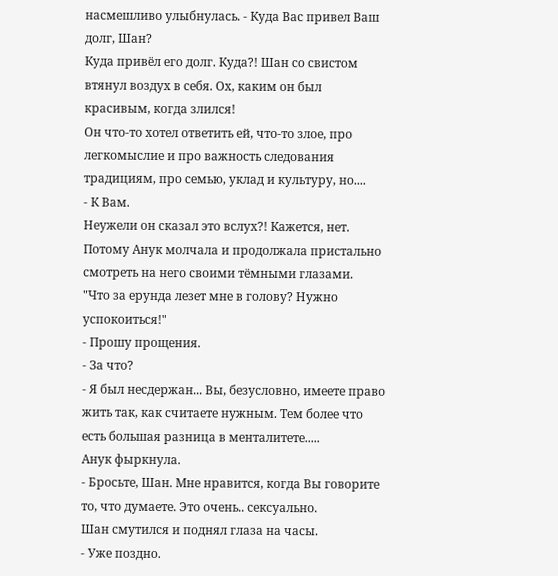насмешливо улыбнулась. - Куда Вас привел Ваш долг, Шан?
Куда привёл его долг. Куда?! Шан со свистом втянул воздух в себя. Ох, каким он был красивым, когда злился!
Он что-то хотел ответить ей, что-то злое, про легкомыслие и про важность следования традициям, про семью, уклад и культуру, но....
- К Вам.
Неужели он сказал это вслух?! Кажется, нет. Потому Анук молчала и продолжала пристально смотреть на него своими тёмными глазами.
"Что за ерунда лезет мне в голову? Нужно успокоиться!"
- Прошу прощения.
- За что?
- Я был несдержан... Вы, безусловно, имеете право жить так, как считаете нужным. Тем более что есть большая разница в менталитете.....
Анук фыркнула.
- Бросьте, Шан. Мне нравится, когда Вы говорите то, что думаете. Это очень.. сексуально.
Шан смутился и поднял глаза на часы.
- Уже поздно.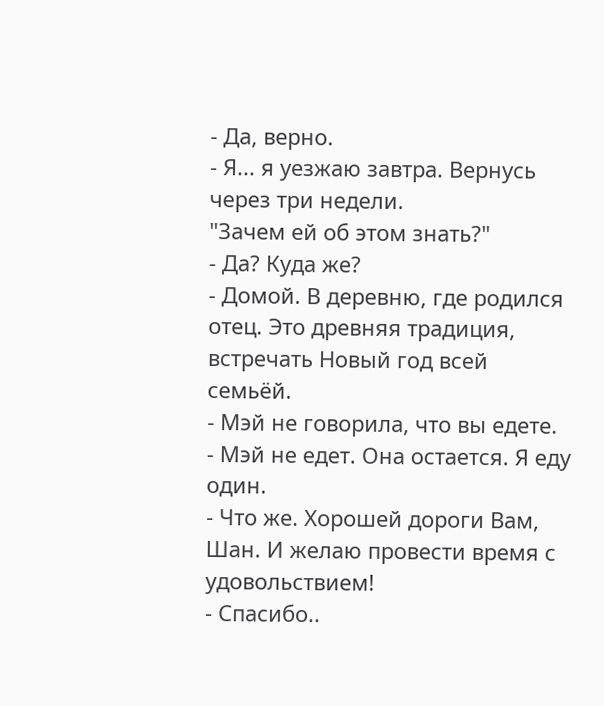- Да, верно.
- Я... я уезжаю завтра. Вернусь через три недели.
"Зачем ей об этом знать?"
- Да? Куда же?
- Домой. В деревню, где родился отец. Это древняя традиция, встречать Новый год всей семьёй.
- Мэй не говорила, что вы едете.
- Мэй не едет. Она остается. Я еду один.
- Что же. Хорошей дороги Вам, Шан. И желаю провести время с удовольствием!
- Спасибо..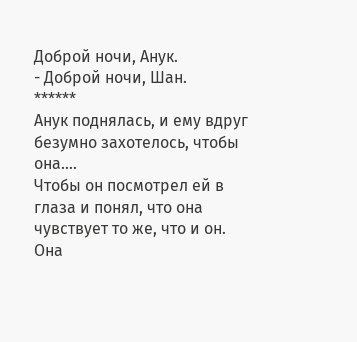Доброй ночи, Анук.
- Доброй ночи, Шан.
******
Анук поднялась, и ему вдруг безумно захотелось, чтобы она....
Чтобы он посмотрел ей в глаза и понял, что она чувствует то же, что и он.
Она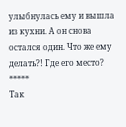улыбнулась ему и вышла из кухни. А он снова остался один. Что же ему делать?! Где его место?
*****
Так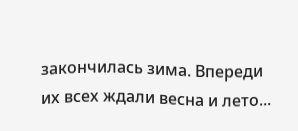закончилась зима. Впереди их всех ждали весна и лето...